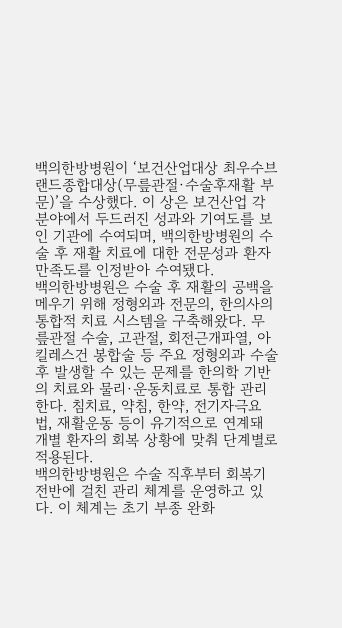백의한방병원이 ‘보건산업대상 최우수브랜드종합대상(무릎관절·수술후재활 부문)’을 수상했다. 이 상은 보건산업 각 분야에서 두드러진 성과와 기여도를 보인 기관에 수여되며, 백의한방병원의 수술 후 재활 치료에 대한 전문성과 환자 만족도를 인정받아 수여됐다.
백의한방병원은 수술 후 재활의 공백을 메우기 위해 정형외과 전문의, 한의사의 통합적 치료 시스템을 구축해왔다. 무릎관절 수술, 고관절, 회전근개파열, 아킬레스건 봉합술 등 주요 정형외과 수술 후 발생할 수 있는 문제를 한의학 기반의 치료와 물리·운동치료로 통합 관리한다. 침치료, 약침, 한약, 전기자극요법, 재활운동 등이 유기적으로 연계돼 개별 환자의 회복 상황에 맞춰 단계별로 적용된다.
백의한방병원은 수술 직후부터 회복기 전반에 걸친 관리 체계를 운영하고 있다. 이 체계는 초기 부종 완화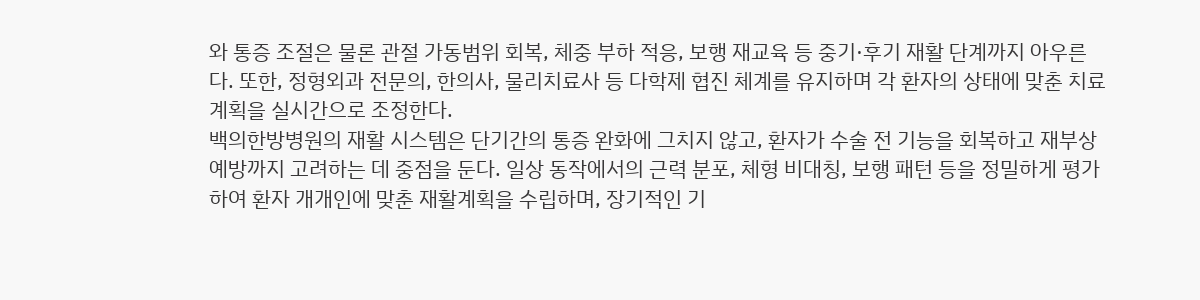와 통증 조절은 물론 관절 가동범위 회복, 체중 부하 적응, 보행 재교육 등 중기·후기 재활 단계까지 아우른다. 또한, 정형외과 전문의, 한의사, 물리치료사 등 다학제 협진 체계를 유지하며 각 환자의 상태에 맞춘 치료계획을 실시간으로 조정한다.
백의한방병원의 재활 시스템은 단기간의 통증 완화에 그치지 않고, 환자가 수술 전 기능을 회복하고 재부상 예방까지 고려하는 데 중점을 둔다. 일상 동작에서의 근력 분포, 체형 비대칭, 보행 패턴 등을 정밀하게 평가하여 환자 개개인에 맞춘 재활계획을 수립하며, 장기적인 기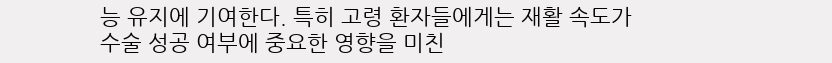능 유지에 기여한다. 특히 고령 환자들에게는 재활 속도가 수술 성공 여부에 중요한 영향을 미친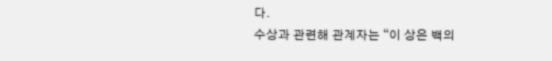다.
수상과 관련해 관계자는 “이 상은 백의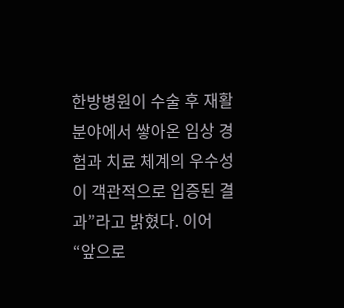한방병원이 수술 후 재활 분야에서 쌓아온 임상 경험과 치료 체계의 우수성이 객관적으로 입증된 결과”라고 밝혔다. 이어 “앞으로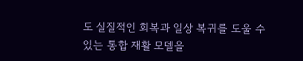도 실질적인 회복과 일상 복귀를 도울 수 있는 통합 재활 모델을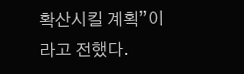확산시킬 계획”이라고 전했다.